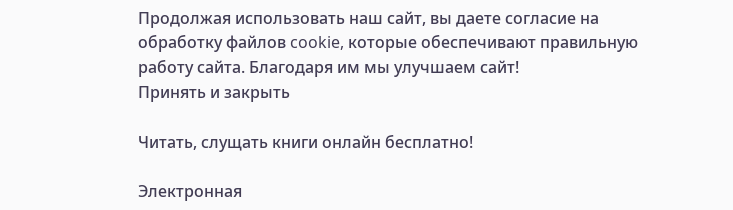Продолжая использовать наш сайт, вы даете согласие на обработку файлов cookie, которые обеспечивают правильную работу сайта. Благодаря им мы улучшаем сайт!
Принять и закрыть

Читать, слущать книги онлайн бесплатно!

Электронная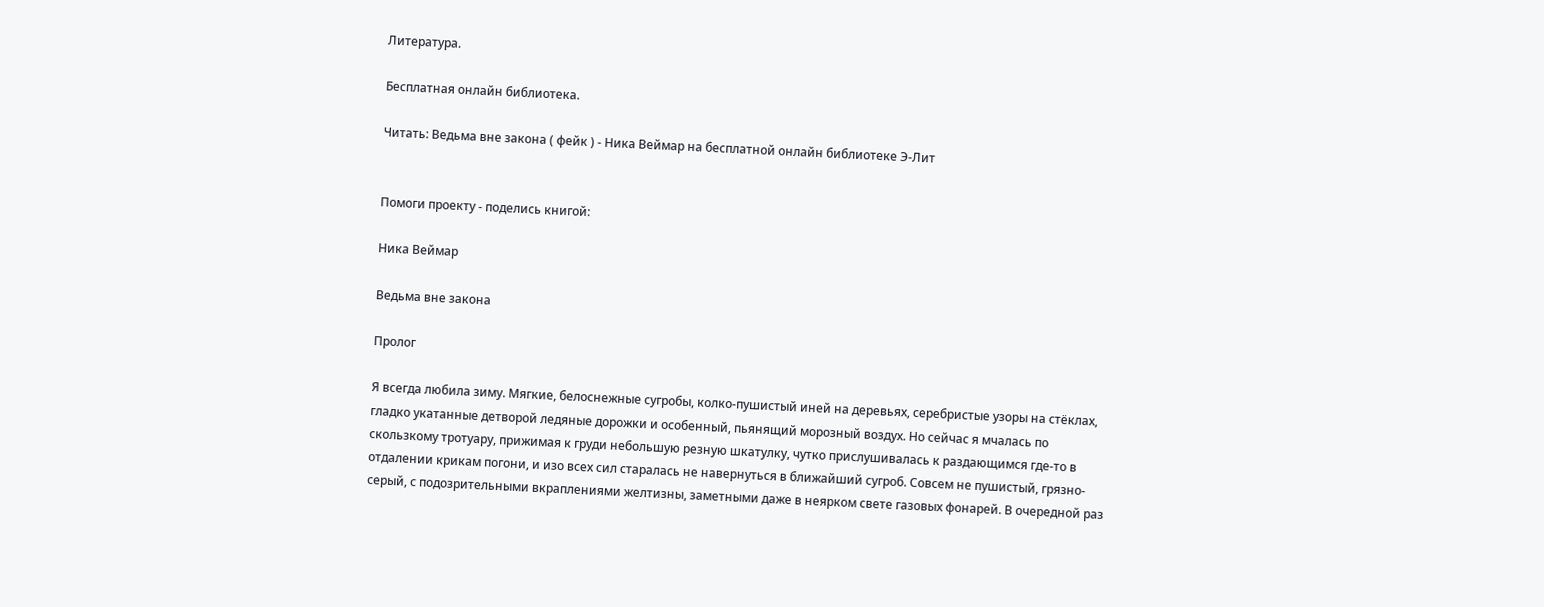Литература.

Бесплатная онлайн библиотека.

Читать: Ведьма вне закона ( фейк ) - Ника Веймар на бесплатной онлайн библиотеке Э-Лит


Помоги проекту - поделись книгой:

Ника Веймар

Ведьма вне закона

Пролог

Я всегда любила зиму. Мягкие, белоснежные сугробы, колко-пушистый иней на деревьях, серебристые узоры на стёклах, гладко укатанные детворой ледяные дорожки и особенный, пьянящий морозный воздух. Но сейчас я мчалась по скользкому тротуару, прижимая к груди небольшую резную шкатулку, чутко прислушивалась к раздающимся где-то в отдалении крикам погони, и изо всех сил старалась не навернуться в ближайший сугроб. Совсем не пушистый, грязно-серый, с подозрительными вкраплениями желтизны, заметными даже в неярком свете газовых фонарей. В очередной раз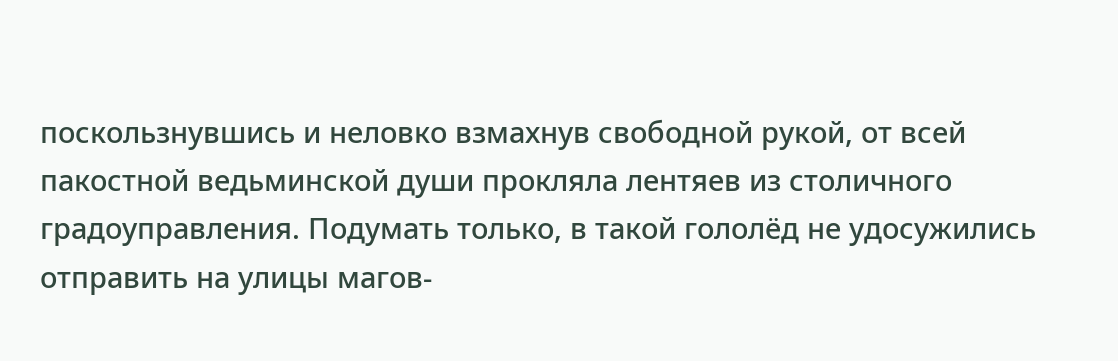поскользнувшись и неловко взмахнув свободной рукой, от всей пакостной ведьминской души прокляла лентяев из столичного градоуправления. Подумать только, в такой гололёд не удосужились отправить на улицы магов-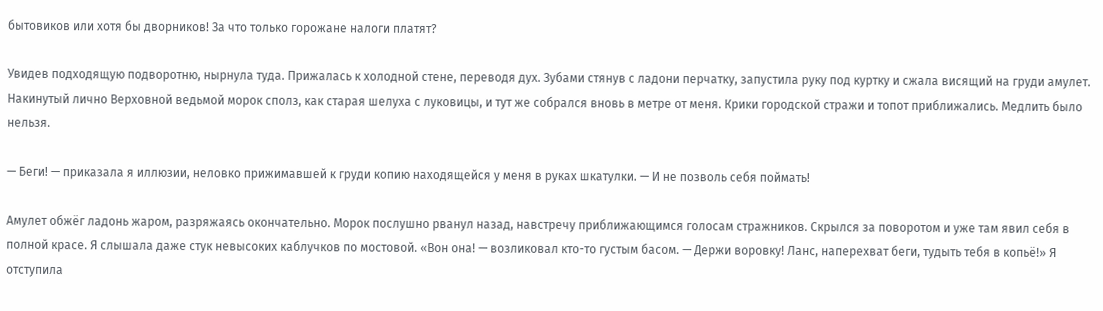бытовиков или хотя бы дворников! За что только горожане налоги платят?

Увидев подходящую подворотню, нырнула туда. Прижалась к холодной стене, переводя дух. Зубами стянув с ладони перчатку, запустила руку под куртку и сжала висящий на груди амулет. Накинутый лично Верховной ведьмой морок сполз, как старая шелуха с луковицы, и тут же собрался вновь в метре от меня. Крики городской стражи и топот приближались. Медлить было нельзя.

— Беги! — приказала я иллюзии, неловко прижимавшей к груди копию находящейся у меня в руках шкатулки. — И не позволь себя поймать!

Амулет обжёг ладонь жаром, разряжаясь окончательно. Морок послушно рванул назад, навстречу приближающимся голосам стражников. Скрылся за поворотом и уже там явил себя в полной красе. Я слышала даже стук невысоких каблучков по мостовой. «Вон она! — возликовал кто-то густым басом. — Держи воровку! Ланс, наперехват беги, тудыть тебя в копьё!» Я отступила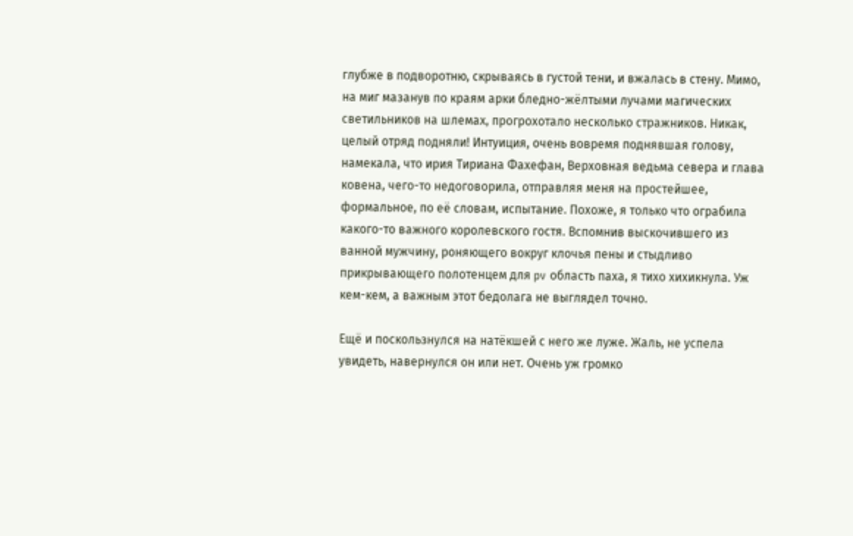глубже в подворотню, скрываясь в густой тени, и вжалась в стену. Мимо, на миг мазанув по краям арки бледно-жёлтыми лучами магических светильников на шлемах, прогрохотало несколько стражников. Никак, целый отряд подняли! Интуиция, очень вовремя поднявшая голову, намекала, что ирия Тириана Фахефан, Верховная ведьма севера и глава ковена, чего-то недоговорила, отправляя меня на простейшее, формальное, по её словам, испытание. Похоже, я только что ограбила какого-то важного королевского гостя. Вспомнив выскочившего из ванной мужчину, роняющего вокруг клочья пены и стыдливо прикрывающего полотенцем для pv область паха, я тихо хихикнула. Уж кем-кем, а важным этот бедолага не выглядел точно.

Ещё и поскользнулся на натёкшей с него же луже. Жаль, не успела увидеть, навернулся он или нет. Очень уж громко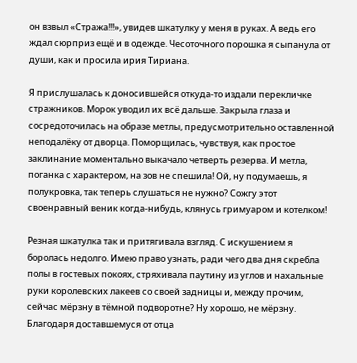он взвыл «Стража!!!», увидев шкатулку у меня в руках. А ведь его ждал сюрприз ещё и в одежде. Чесоточного порошка я сыпанула от души, как и просила ирия Тириана.

Я прислушалась к доносившейся откуда-то издали перекличке стражников. Морок уводил их всё дальше. Закрыла глаза и сосредоточилась на образе метлы, предусмотрительно оставленной неподалёку от дворца. Поморщилась, чувствуя, как простое заклинание моментально выкачало четверть резерва. И метла, поганка с характером, на зов не спешила! Ой, ну подумаешь, я полукровка, так теперь слушаться не нужно? Сожгу этот своенравный веник когда-нибудь, клянусь гримуаром и котелком!

Резная шкатулка так и притягивала взгляд. С искушением я боролась недолго. Имею право узнать, ради чего два дня скребла полы в гостевых покоях, стряхивала паутину из углов и нахальные руки королевских лакеев со своей задницы и, между прочим, сейчас мёрзну в тёмной подворотне? Ну хорошо, не мёрзну. Благодаря доставшемуся от отца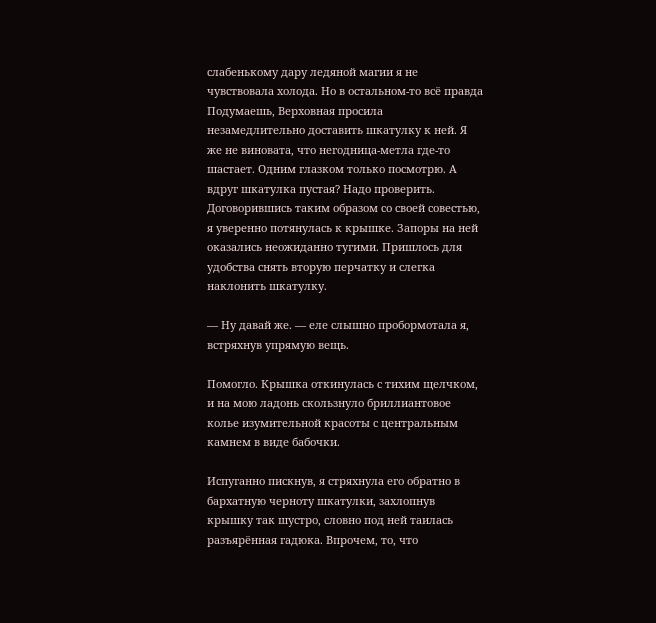слабенькому дару ледяной магии я не чувствовала холода. Но в остальном-то всё правда Подумаешь, Верховная просила незамедлительно доставить шкатулку к ней. Я же не виновата, что негодница-метла где-то шастает. Одним глазком только посмотрю. А вдруг шкатулка пустая? Надо проверить. Договорившись таким образом со своей совестью, я уверенно потянулась к крышке. Запоры на ней оказались неожиданно тугими. Пришлось для удобства снять вторую перчатку и слегка наклонить шкатулку.

— Ну давай же. — еле слышно пробормотала я, встряхнув упрямую вещь.

Помогло. Крышка откинулась с тихим щелчком, и на мою ладонь скользнуло бриллиантовое колье изумительной красоты с центральным камнем в виде бабочки.

Испуганно пискнув, я стряхнула его обратно в бархатную черноту шкатулки, захлопнув крышку так шустро, словно под ней таилась разъярённая гадюка. Впрочем, то, что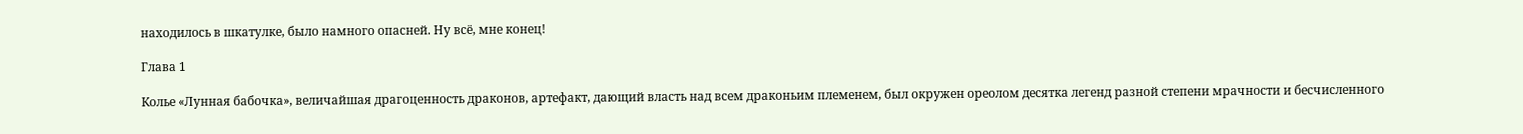находилось в шкатулке, было намного опасней. Ну всё, мне конец!

Глава 1

Колье «Лунная бабочка», величайшая драгоценность драконов, артефакт, дающий власть над всем драконьим племенем, был окружен ореолом десятка легенд разной степени мрачности и бесчисленного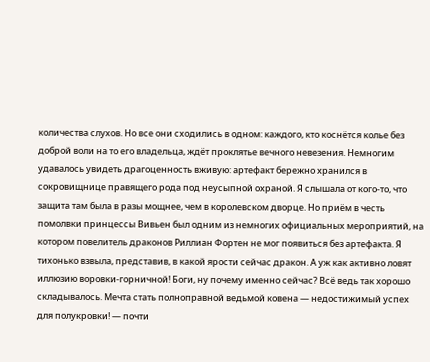количества слухов. Но все они сходились в одном: каждого, кто коснётся колье без доброй воли на то его владельца, ждёт проклятье вечного невезения. Немногим удавалось увидеть драгоценность вживую: артефакт бережно хранился в сокровищнице правящего рода под неусыпной охраной. Я слышала от кого-то, что защита там была в разы мощнее, чем в королевском дворце. Но приём в честь помолвки принцессы Вивьен был одним из немногих официальных мероприятий, на котором повелитель драконов Риллиан Фортен не мог появиться без артефакта. Я тихонько взвыла, представив, в какой ярости сейчас дракон. А уж как активно ловят иллюзию воровки-горничной! Боги, ну почему именно сейчас? Всё ведь так хорошо складывалось. Мечта стать полноправной ведьмой ковена — недостижимый успех для полукровки! — почти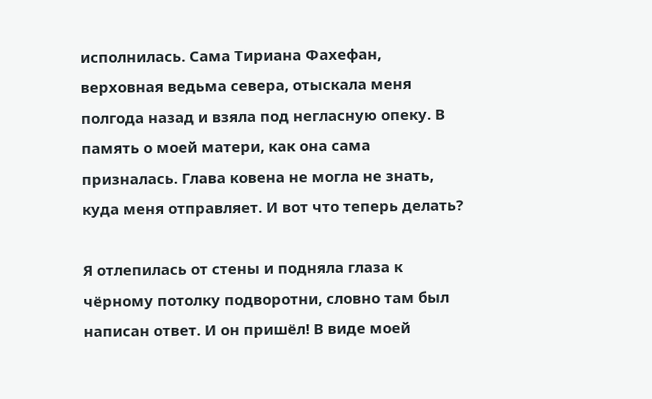исполнилась. Сама Тириана Фахефан, верховная ведьма севера, отыскала меня полгода назад и взяла под негласную опеку. В память о моей матери, как она сама призналась. Глава ковена не могла не знать, куда меня отправляет. И вот что теперь делать?

Я отлепилась от стены и подняла глаза к чёрному потолку подворотни, словно там был написан ответ. И он пришёл! В виде моей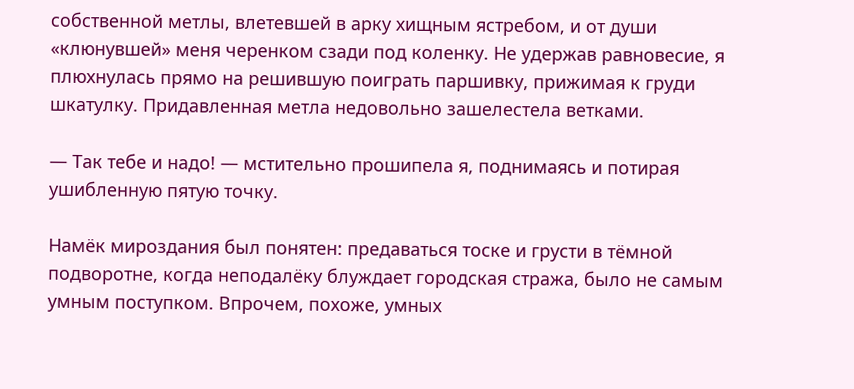собственной метлы, влетевшей в арку хищным ястребом, и от души «клюнувшей» меня черенком сзади под коленку. Не удержав равновесие, я плюхнулась прямо на решившую поиграть паршивку, прижимая к груди шкатулку. Придавленная метла недовольно зашелестела ветками.

— Так тебе и надо! — мстительно прошипела я, поднимаясь и потирая ушибленную пятую точку.

Намёк мироздания был понятен: предаваться тоске и грусти в тёмной подворотне, когда неподалёку блуждает городская стража, было не самым умным поступком. Впрочем, похоже, умных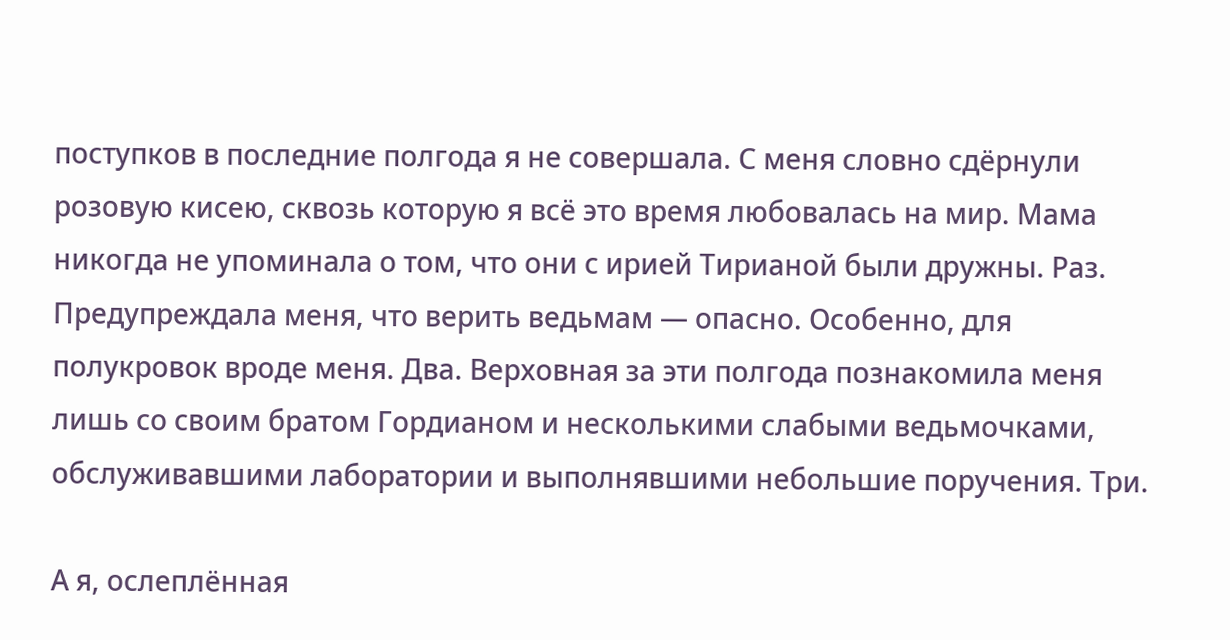поступков в последние полгода я не совершала. С меня словно сдёрнули розовую кисею, сквозь которую я всё это время любовалась на мир. Мама никогда не упоминала о том, что они с ирией Тирианой были дружны. Раз. Предупреждала меня, что верить ведьмам — опасно. Особенно, для полукровок вроде меня. Два. Верховная за эти полгода познакомила меня лишь со своим братом Гордианом и несколькими слабыми ведьмочками, обслуживавшими лаборатории и выполнявшими небольшие поручения. Три.

А я, ослеплённая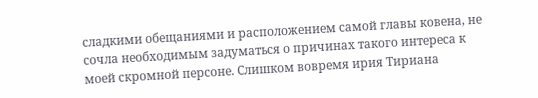сладкими обещаниями и расположением самой главы ковена, не сочла необходимым задуматься о причинах такого интереса к моей скромной персоне. Слишком вовремя ирия Тириана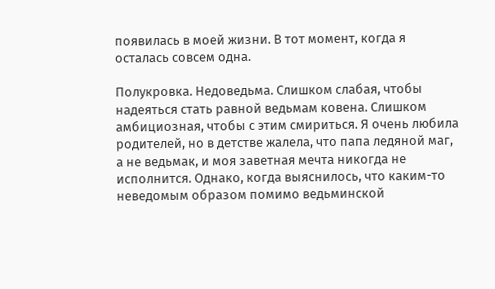появилась в моей жизни. В тот момент, когда я осталась совсем одна.

Полукровка. Недоведьма. Слишком слабая, чтобы надеяться стать равной ведьмам ковена. Слишком амбициозная, чтобы с этим смириться. Я очень любила родителей, но в детстве жалела, что папа ледяной маг, а не ведьмак, и моя заветная мечта никогда не исполнится. Однако, когда выяснилось, что каким-то неведомым образом помимо ведьминской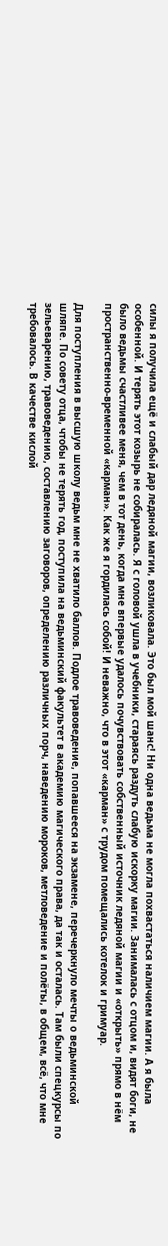силы я получила ещё и слабый дар ледяной магии, возликовала. Это был мой шанс! Ни одна ведьма не могла похвастаться наличием магии. А я была особенной. И терять этот козырь не собиралась. Я с головой ушла в учебники, стараясь раздуть слабую искорку магии. Занималась с отцом и, видят боги, не было ведьмы счастливее меня, чем в тот день, когда мне впервые удалось почувствовать собственный источник ледяной магии и «открыть» прямо в нём пространственно-временной «карман». Как же я гордилась собой! И неважно, что в этот «карман» с трудом помещались котелок и гримуар.

Для поступления в высшую школу ведьм мне не хватило баллов. Подлое травоведение, попавшееся на экзамене, перечеркнуло мечты о ведьминской шляпе. По совету отца, чтобы не терять год, поступила на ведьминский факультет в академию магического права, да так и осталась. Там были спецкурсы по зельеварению, травоведению, составлению заговоров, определению различных порч, наведению мороков, метловедение и полёты, в общем, всё, что мне требовалось. В качестве кислой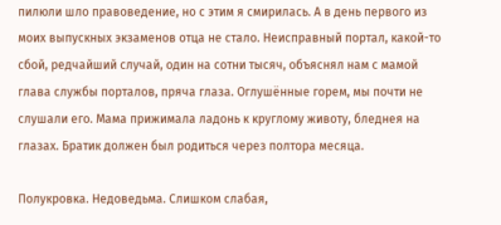пилюли шло правоведение, но с этим я смирилась. А в день первого из моих выпускных экзаменов отца не стало. Неисправный портал, какой-то сбой, редчайший случай, один на сотни тысяч, объяснял нам с мамой глава службы порталов, пряча глаза. Оглушённые горем, мы почти не слушали его. Мама прижимала ладонь к круглому животу, бледнея на глазах. Братик должен был родиться через полтора месяца.

Полукровка. Недоведьма. Слишком слабая,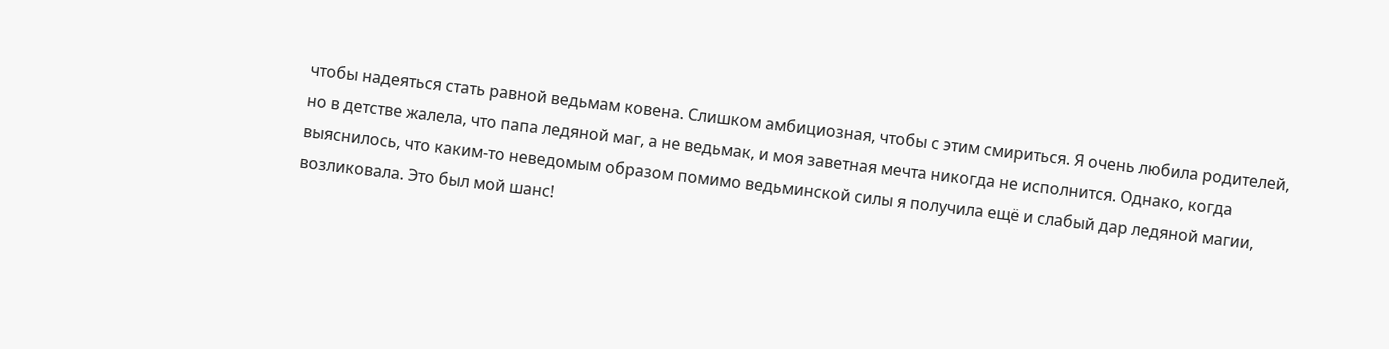чтобы надеяться стать равной ведьмам ковена. Слишком амбициозная, чтобы с этим смириться. Я очень любила родителей, но в детстве жалела, что папа ледяной маг, а не ведьмак, и моя заветная мечта никогда не исполнится. Однако, когда выяснилось, что каким-то неведомым образом помимо ведьминской силы я получила ещё и слабый дар ледяной магии, возликовала. Это был мой шанс!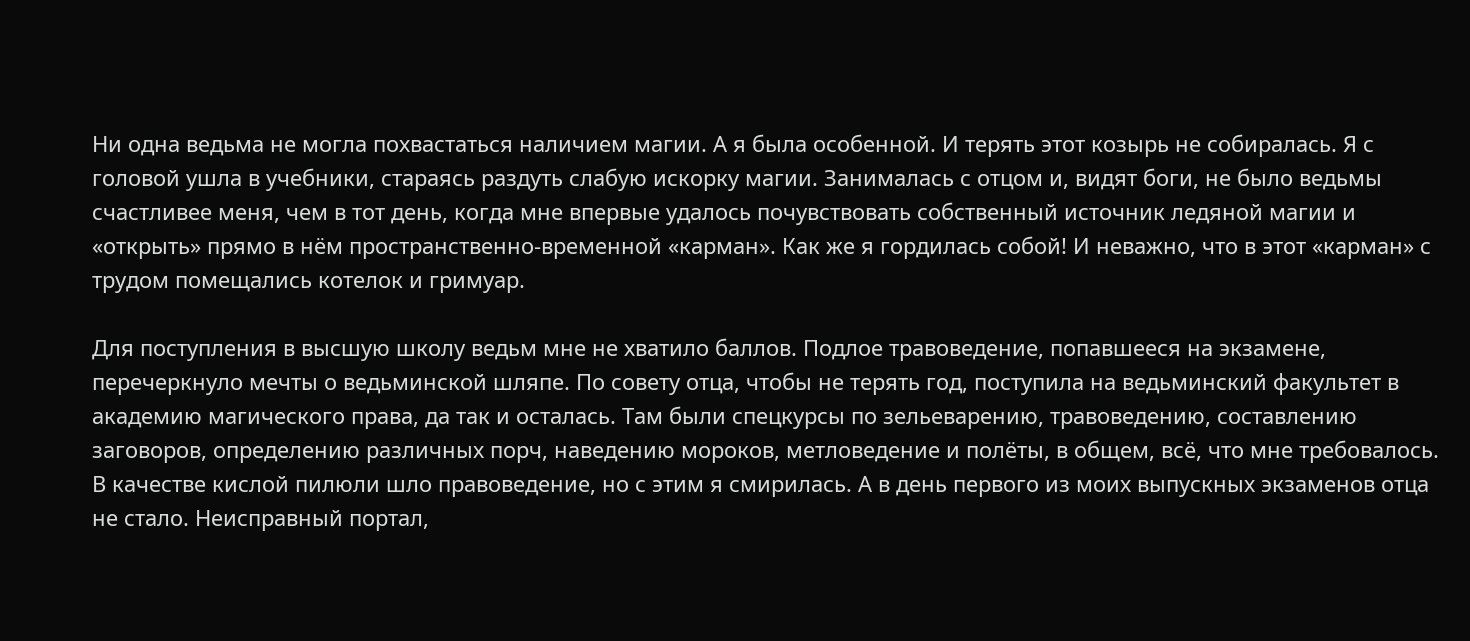Ни одна ведьма не могла похвастаться наличием магии. А я была особенной. И терять этот козырь не собиралась. Я с головой ушла в учебники, стараясь раздуть слабую искорку магии. Занималась с отцом и, видят боги, не было ведьмы счастливее меня, чем в тот день, когда мне впервые удалось почувствовать собственный источник ледяной магии и «открыть» прямо в нём пространственно-временной «карман». Как же я гордилась собой! И неважно, что в этот «карман» с трудом помещались котелок и гримуар.

Для поступления в высшую школу ведьм мне не хватило баллов. Подлое травоведение, попавшееся на экзамене, перечеркнуло мечты о ведьминской шляпе. По совету отца, чтобы не терять год, поступила на ведьминский факультет в академию магического права, да так и осталась. Там были спецкурсы по зельеварению, травоведению, составлению заговоров, определению различных порч, наведению мороков, метловедение и полёты, в общем, всё, что мне требовалось. В качестве кислой пилюли шло правоведение, но с этим я смирилась. А в день первого из моих выпускных экзаменов отца не стало. Неисправный портал,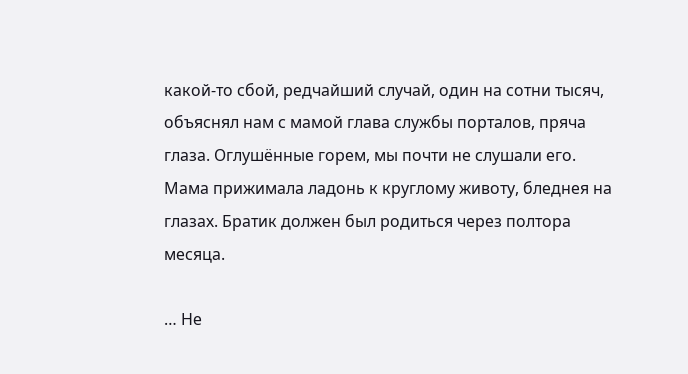какой-то сбой, редчайший случай, один на сотни тысяч, объяснял нам с мамой глава службы порталов, пряча глаза. Оглушённые горем, мы почти не слушали его. Мама прижимала ладонь к круглому животу, бледнея на глазах. Братик должен был родиться через полтора месяца.

… Не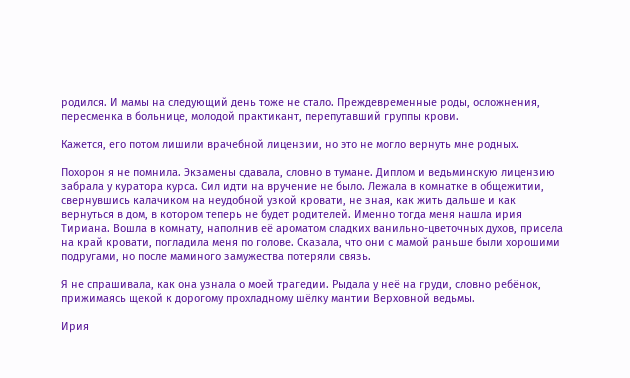родился. И мамы на следующий день тоже не стало. Преждевременные роды, осложнения, пересменка в больнице, молодой практикант, перепутавший группы крови.

Кажется, его потом лишили врачебной лицензии, но это не могло вернуть мне родных.

Похорон я не помнила. Экзамены сдавала, словно в тумане. Диплом и ведьминскую лицензию забрала у куратора курса. Сил идти на вручение не было. Лежала в комнатке в общежитии, свернувшись калачиком на неудобной узкой кровати, не зная, как жить дальше и как вернуться в дом, в котором теперь не будет родителей. Именно тогда меня нашла ирия Тириана. Вошла в комнату, наполнив её ароматом сладких ванильно-цветочных духов, присела на край кровати, погладила меня по голове. Сказала, что они с мамой раньше были хорошими подругами, но после маминого замужества потеряли связь.

Я не спрашивала, как она узнала о моей трагедии. Рыдала у неё на груди, словно ребёнок, прижимаясь щекой к дорогому прохладному шёлку мантии Верховной ведьмы.

Ирия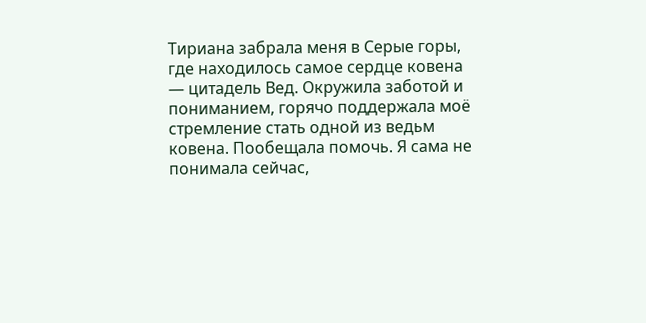Тириана забрала меня в Серые горы, где находилось самое сердце ковена — цитадель Вед. Окружила заботой и пониманием, горячо поддержала моё стремление стать одной из ведьм ковена. Пообещала помочь. Я сама не понимала сейчас,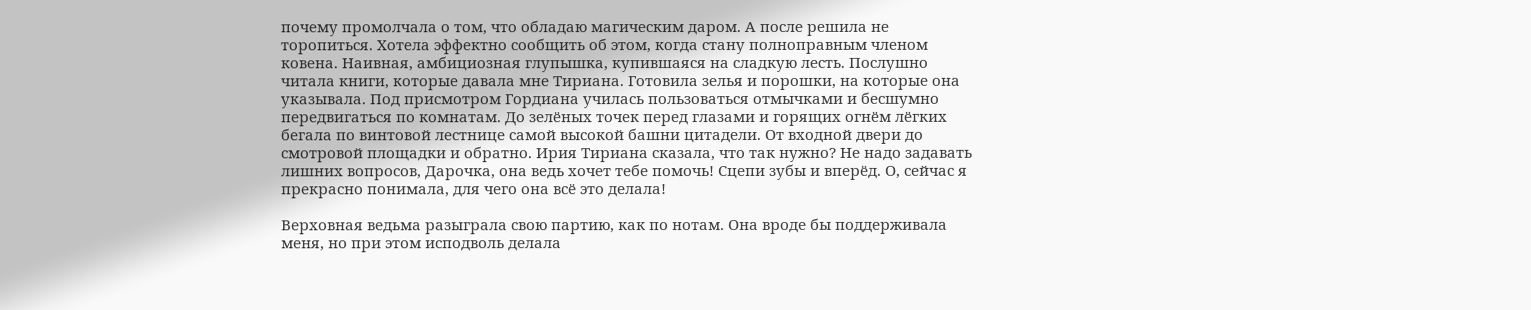почему промолчала о том, что обладаю магическим даром. А после решила не торопиться. Хотела эффектно сообщить об этом, когда стану полноправным членом ковена. Наивная, амбициозная глупышка, купившаяся на сладкую лесть. Послушно читала книги, которые давала мне Тириана. Готовила зелья и порошки, на которые она указывала. Под присмотром Гордиана училась пользоваться отмычками и бесшумно передвигаться по комнатам. До зелёных точек перед глазами и горящих огнём лёгких бегала по винтовой лестнице самой высокой башни цитадели. От входной двери до смотровой площадки и обратно. Ирия Тириана сказала, что так нужно? Не надо задавать лишних вопросов, Дарочка, она ведь хочет тебе помочь! Сцепи зубы и вперёд. О, сейчас я прекрасно понимала, для чего она всё это делала!

Верховная ведьма разыграла свою партию, как по нотам. Она вроде бы поддерживала меня, но при этом исподволь делала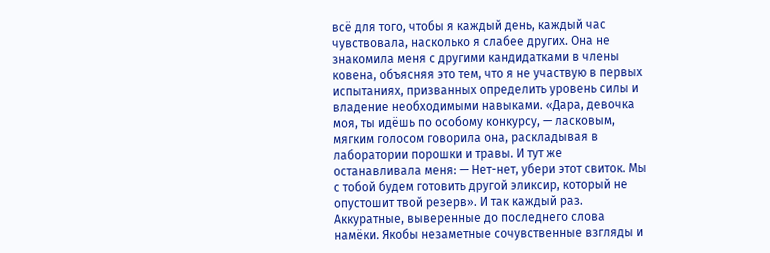всё для того, чтобы я каждый день, каждый час чувствовала, насколько я слабее других. Она не знакомила меня с другими кандидатками в члены ковена, объясняя это тем, что я не участвую в первых испытаниях, призванных определить уровень силы и владение необходимыми навыками. «Дара, девочка моя, ты идёшь по особому конкурсу, — ласковым, мягким голосом говорила она, раскладывая в лаборатории порошки и травы. И тут же останавливала меня: — Нет-нет, убери этот свиток. Мы с тобой будем готовить другой эликсир, который не опустошит твой резерв». И так каждый раз. Аккуратные, выверенные до последнего слова намёки. Якобы незаметные сочувственные взгляды и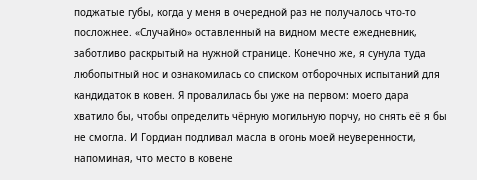поджатые губы, когда у меня в очередной раз не получалось что-то посложнее. «Случайно» оставленный на видном месте ежедневник, заботливо раскрытый на нужной странице. Конечно же, я сунула туда любопытный нос и ознакомилась со списком отборочных испытаний для кандидаток в ковен. Я провалилась бы уже на первом: моего дара хватило бы, чтобы определить чёрную могильную порчу, но снять её я бы не смогла. И Гордиан подливал масла в огонь моей неуверенности, напоминая, что место в ковене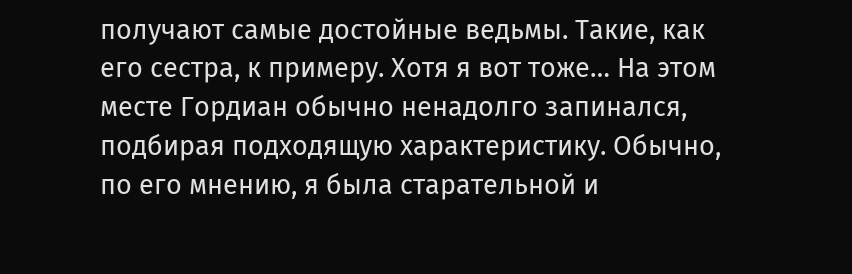получают самые достойные ведьмы. Такие, как его сестра, к примеру. Хотя я вот тоже… На этом месте Гордиан обычно ненадолго запинался, подбирая подходящую характеристику. Обычно, по его мнению, я была старательной и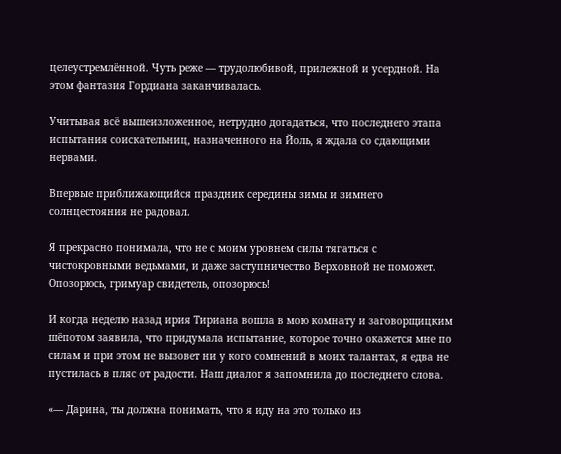целеустремлённой. Чуть реже — трудолюбивой, прилежной и усердной. На этом фантазия Гордиана заканчивалась.

Учитывая всё вышеизложенное, нетрудно догадаться, что последнего этапа испытания соискательниц, назначенного на Йоль, я ждала со сдающими нервами.

Впервые приближающийся праздник середины зимы и зимнего солнцестояния не радовал.

Я прекрасно понимала, что не с моим уровнем силы тягаться с чистокровными ведьмами, и даже заступничество Верховной не поможет. Опозорюсь, гримуар свидетель, опозорюсь!

И когда неделю назад ирия Тириана вошла в мою комнату и заговорщицким шёпотом заявила, что придумала испытание, которое точно окажется мне по силам и при этом не вызовет ни у кого сомнений в моих талантах, я едва не пустилась в пляс от радости. Наш диалог я запомнила до последнего слова.

«— Дарина, ты должна понимать, что я иду на это только из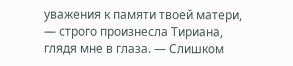уважения к памяти твоей матери, — строго произнесла Тириана, глядя мне в глаза. — Слишком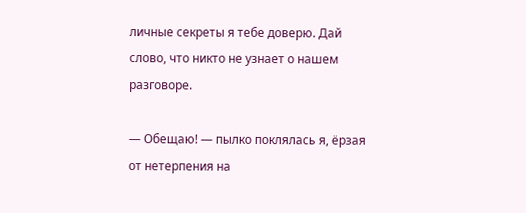личные секреты я тебе доверю. Дай слово, что никто не узнает о нашем разговоре.

— Обещаю! — пылко поклялась я, ёрзая от нетерпения на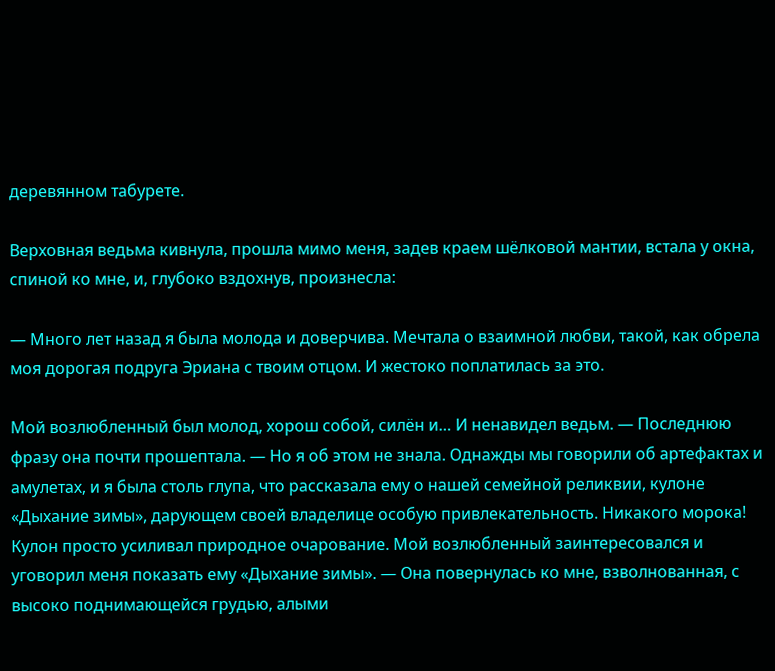деревянном табурете.

Верховная ведьма кивнула, прошла мимо меня, задев краем шёлковой мантии, встала у окна, спиной ко мне, и, глубоко вздохнув, произнесла:

— Много лет назад я была молода и доверчива. Мечтала о взаимной любви, такой, как обрела моя дорогая подруга Эриана с твоим отцом. И жестоко поплатилась за это.

Мой возлюбленный был молод, хорош собой, силён и… И ненавидел ведьм. — Последнюю фразу она почти прошептала. — Но я об этом не знала. Однажды мы говорили об артефактах и амулетах, и я была столь глупа, что рассказала ему о нашей семейной реликвии, кулоне «Дыхание зимы», дарующем своей владелице особую привлекательность. Никакого морока! Кулон просто усиливал природное очарование. Мой возлюбленный заинтересовался и уговорил меня показать ему «Дыхание зимы». — Она повернулась ко мне, взволнованная, с высоко поднимающейся грудью, алыми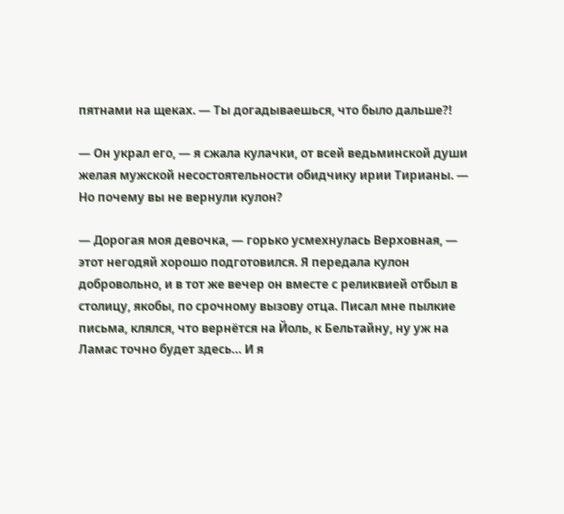пятнами на щеках. — Ты догадываешься, что было дальше?!

— Он украл его, — я сжала кулачки, от всей ведьминской души желая мужской несостоятельности обидчику ирии Тирианы. — Но почему вы не вернули кулон?

— Дорогая моя девочка, — горько усмехнулась Верховная, — этот негодяй хорошо подготовился. Я передала кулон добровольно, и в тот же вечер он вместе с реликвией отбыл в столицу, якобы, по срочному вызову отца. Писал мне пылкие письма, клялся, что вернётся на Йоль, к Бельтайну, ну уж на Ламас точно будет здесь… И я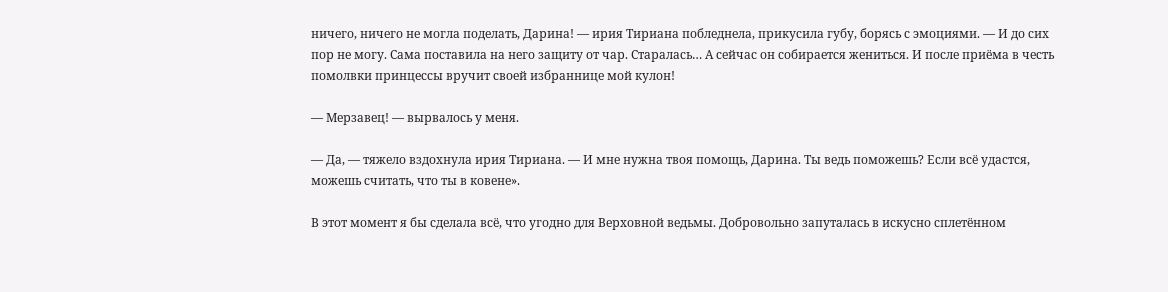ничего, ничего не могла поделать, Дарина! — ирия Тириана побледнела, прикусила губу, борясь с эмоциями. — И до сих пор не могу. Сама поставила на него защиту от чар. Старалась… А сейчас он собирается жениться. И после приёма в честь помолвки принцессы вручит своей избраннице мой кулон!

— Мерзавец! — вырвалось у меня.

— Да, — тяжело вздохнула ирия Тириана. — И мне нужна твоя помощь, Дарина. Ты ведь поможешь? Если всё удастся, можешь считать, что ты в ковене».

В этот момент я бы сделала всё, что угодно для Верховной ведьмы. Добровольно запуталась в искусно сплетённом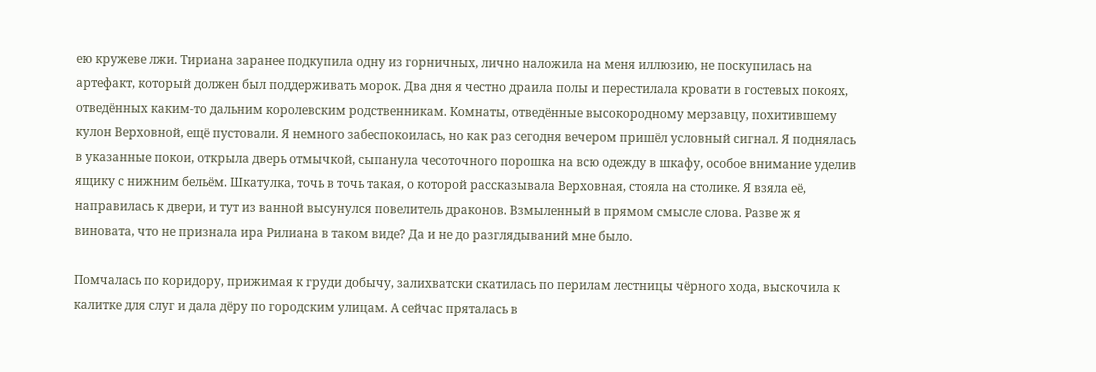ею кружеве лжи. Тириана заранее подкупила одну из горничных, лично наложила на меня иллюзию, не поскупилась на артефакт, который должен был поддерживать морок. Два дня я честно драила полы и перестилала кровати в гостевых покоях, отведённых каким-то дальним королевским родственникам. Комнаты, отведённые высокородному мерзавцу, похитившему кулон Верховной, ещё пустовали. Я немного забеспокоилась, но как раз сегодня вечером пришёл условный сигнал. Я поднялась в указанные покои, открыла дверь отмычкой, сыпанула чесоточного порошка на всю одежду в шкафу, особое внимание уделив ящику с нижним бельём. Шкатулка, точь в точь такая, о которой рассказывала Верховная, стояла на столике. Я взяла её, направилась к двери, и тут из ванной высунулся повелитель драконов. Взмыленный в прямом смысле слова. Разве ж я виновата, что не признала ира Рилиана в таком виде? Да и не до разглядываний мне было.

Помчалась по коридору, прижимая к груди добычу, залихватски скатилась по перилам лестницы чёрного хода, выскочила к калитке для слуг и дала дёру по городским улицам. А сейчас пряталась в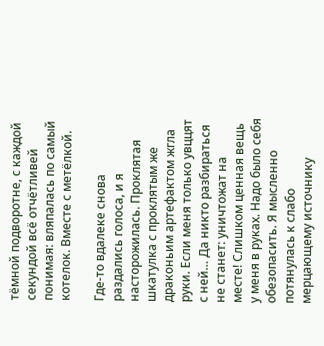тёмной подворотне, с каждой секундой всё отчётливей понимая: вляпалась по самый котелок. Вместе с метёлкой.

Где-то вдалеке снова раздались голоса, и я насторожилась. Проклятая шкатулка с проклятым же драконьим артефактом жгла руки. Если меня только увццят с ней… Да никто разбираться не станет: уничтожат на месте! Слишком ценная вещь у меня в руках. Надо было себя обезопасить. Я мысленно потянулась к слабо мерцающему источнику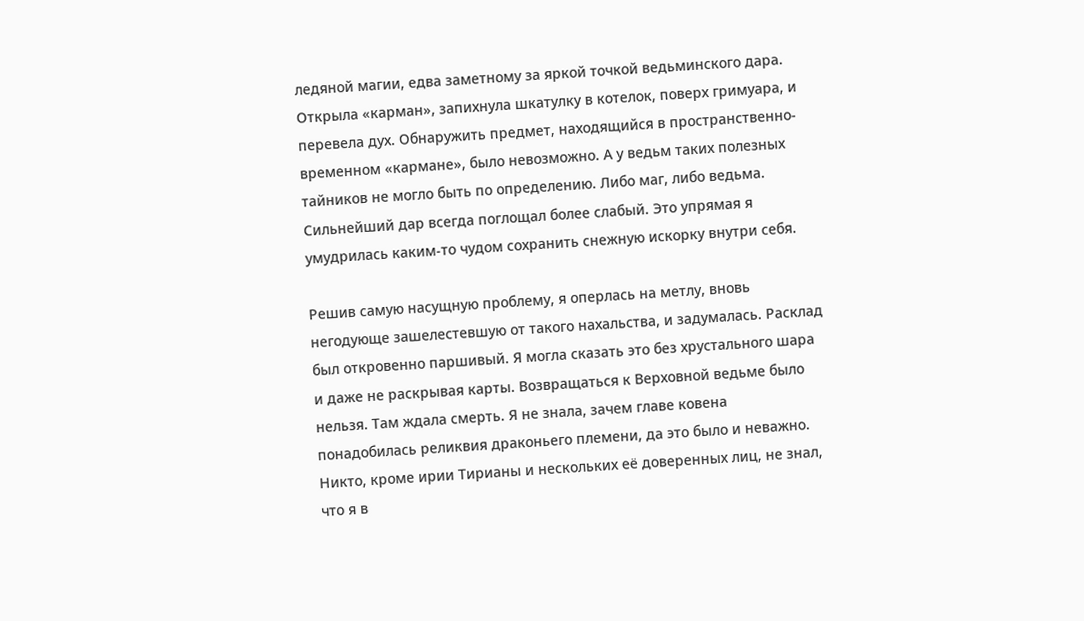ледяной магии, едва заметному за яркой точкой ведьминского дара. Открыла «карман», запихнула шкатулку в котелок, поверх гримуара, и перевела дух. Обнаружить предмет, находящийся в пространственно-временном «кармане», было невозможно. А у ведьм таких полезных тайников не могло быть по определению. Либо маг, либо ведьма. Сильнейший дар всегда поглощал более слабый. Это упрямая я умудрилась каким-то чудом сохранить снежную искорку внутри себя.

Решив самую насущную проблему, я оперлась на метлу, вновь негодующе зашелестевшую от такого нахальства, и задумалась. Расклад был откровенно паршивый. Я могла сказать это без хрустального шара и даже не раскрывая карты. Возвращаться к Верховной ведьме было нельзя. Там ждала смерть. Я не знала, зачем главе ковена понадобилась реликвия драконьего племени, да это было и неважно. Никто, кроме ирии Тирианы и нескольких её доверенных лиц, не знал, что я в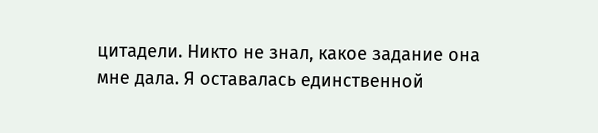цитадели. Никто не знал, какое задание она мне дала. Я оставалась единственной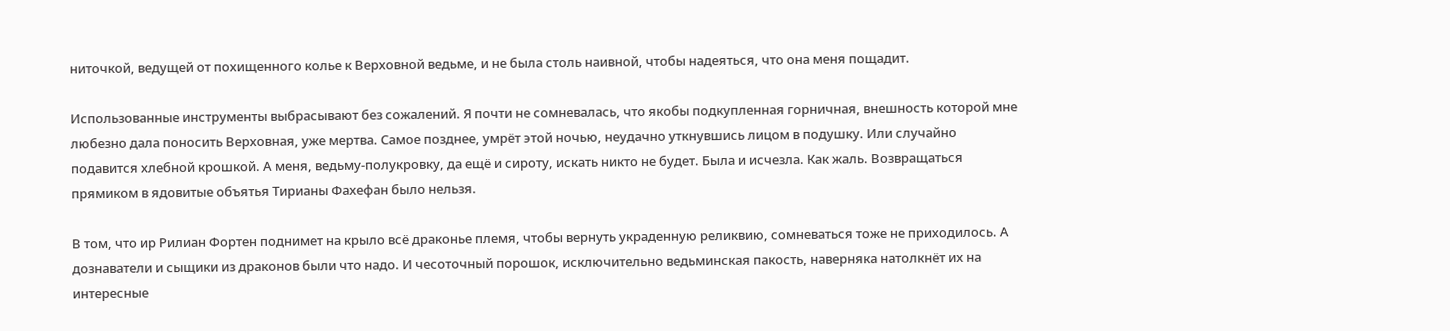ниточкой, ведущей от похищенного колье к Верховной ведьме, и не была столь наивной, чтобы надеяться, что она меня пощадит.

Использованные инструменты выбрасывают без сожалений. Я почти не сомневалась, что якобы подкупленная горничная, внешность которой мне любезно дала поносить Верховная, уже мертва. Самое позднее, умрёт этой ночью, неудачно уткнувшись лицом в подушку. Или случайно подавится хлебной крошкой. А меня, ведьму-полукровку, да ещё и сироту, искать никто не будет. Была и исчезла. Как жаль. Возвращаться прямиком в ядовитые объятья Тирианы Фахефан было нельзя.

В том, что ир Рилиан Фортен поднимет на крыло всё драконье племя, чтобы вернуть украденную реликвию, сомневаться тоже не приходилось. А дознаватели и сыщики из драконов были что надо. И чесоточный порошок, исключительно ведьминская пакость, наверняка натолкнёт их на интересные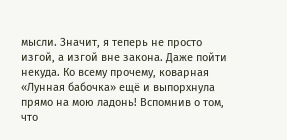мысли. Значит, я теперь не просто изгой, а изгой вне закона. Даже пойти некуда. Ко всему прочему, коварная «Лунная бабочка» ещё и выпорхнула прямо на мою ладонь! Вспомнив о том, что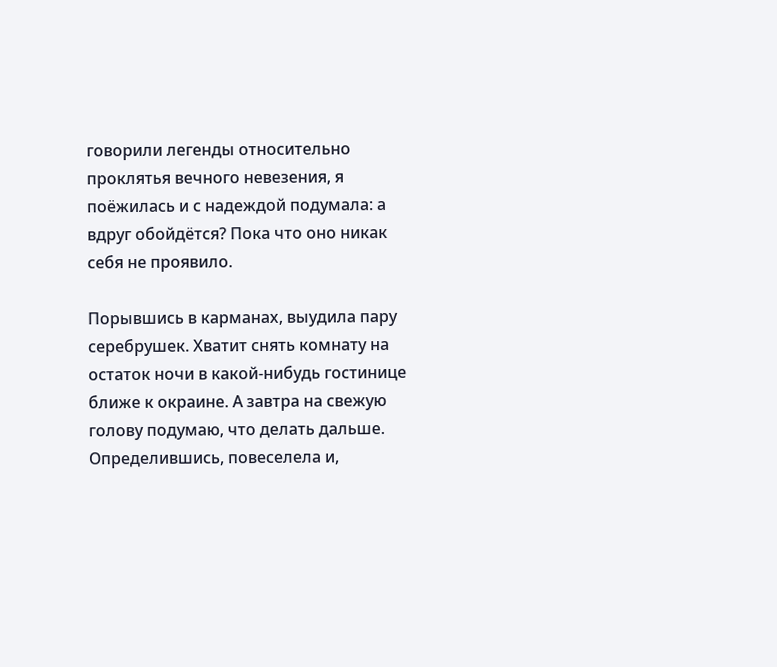говорили легенды относительно проклятья вечного невезения, я поёжилась и с надеждой подумала: а вдруг обойдётся? Пока что оно никак себя не проявило.

Порывшись в карманах, выудила пару серебрушек. Хватит снять комнату на остаток ночи в какой-нибудь гостинице ближе к окраине. А завтра на свежую голову подумаю, что делать дальше. Определившись, повеселела и,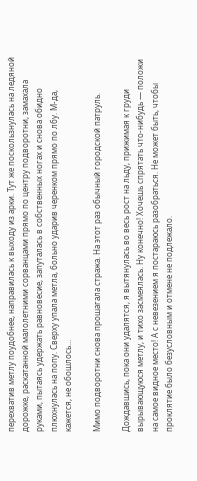перехватив метлу поудобнее, направилась к выходу из арки. Тут же поскользнулась на ледяной дорожке, раскатанной малолетними сорванцами прямо по центру подворотни, замахала руками, пытаясь удержать равновесие, запуталась в собственных ногах и снова обидно плюхнулась на попу. Сверху упала метла, больно ударив черенком прямо по лбу. М-да, кажется, не обошлось…

Мимо подворотни снова прошагала стража. На этот раз обычный городской патруль.

Дождавшись, пока они удалятся, я вытянулась во весь рост на льду, прижимая к груди вырывающуюся метлу, и тихо засмеялась. Ну конечно! Хочешь спрятать что-нибудь — положи на самое видное место! А с невезением я постараюсь разобраться. Не может быть, чтобы проклятие было безусловным и отмене не подлежало.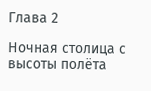Глава 2

Ночная столица с высоты полёта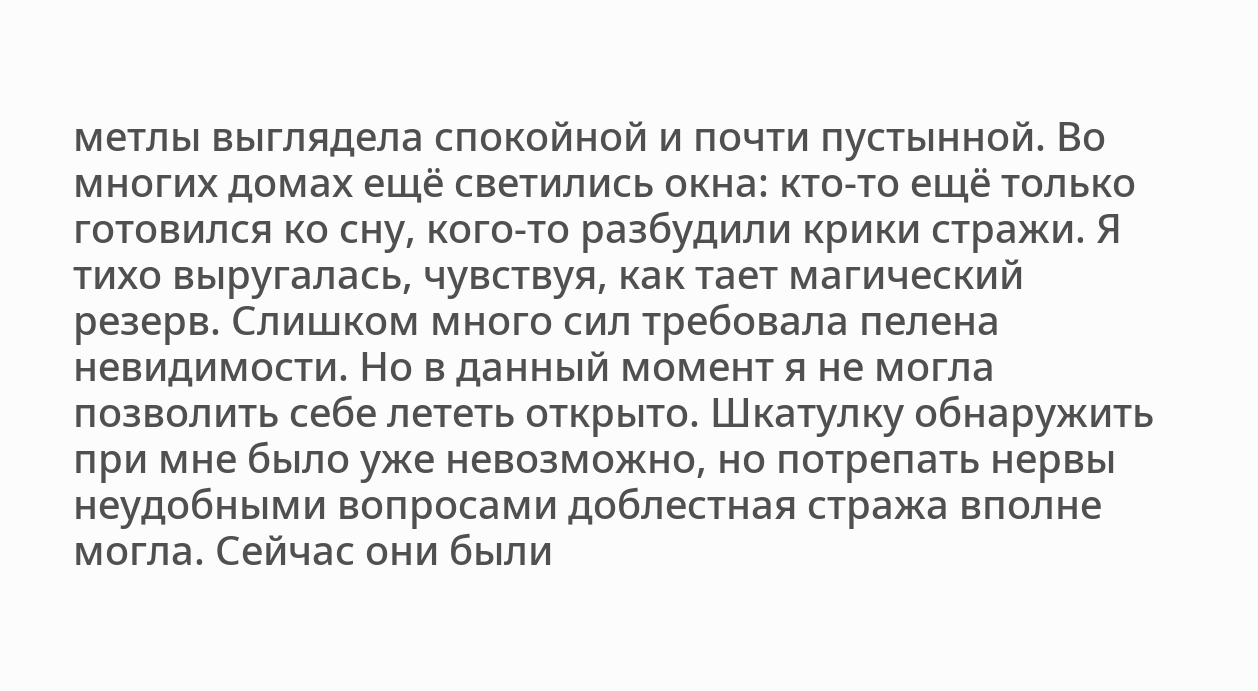метлы выглядела спокойной и почти пустынной. Во многих домах ещё светились окна: кто-то ещё только готовился ко сну, кого-то разбудили крики стражи. Я тихо выругалась, чувствуя, как тает магический резерв. Слишком много сил требовала пелена невидимости. Но в данный момент я не могла позволить себе лететь открыто. Шкатулку обнаружить при мне было уже невозможно, но потрепать нервы неудобными вопросами доблестная стража вполне могла. Сейчас они были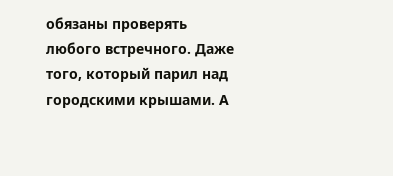обязаны проверять любого встречного. Даже того, который парил над городскими крышами. А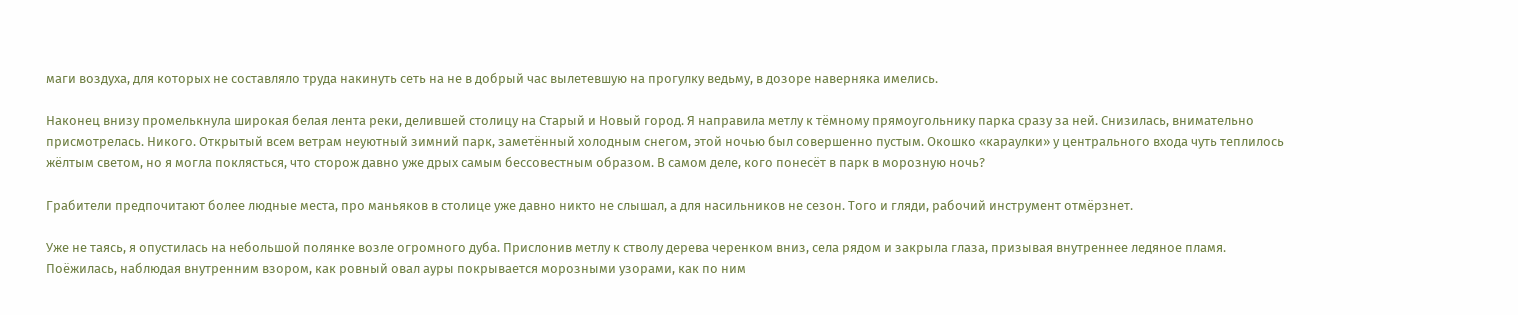маги воздуха, для которых не составляло труда накинуть сеть на не в добрый час вылетевшую на прогулку ведьму, в дозоре наверняка имелись.

Наконец внизу промелькнула широкая белая лента реки, делившей столицу на Старый и Новый город. Я направила метлу к тёмному прямоугольнику парка сразу за ней. Снизилась, внимательно присмотрелась. Никого. Открытый всем ветрам неуютный зимний парк, заметённый холодным снегом, этой ночью был совершенно пустым. Окошко «караулки» у центрального входа чуть теплилось жёлтым светом, но я могла поклясться, что сторож давно уже дрых самым бессовестным образом. В самом деле, кого понесёт в парк в морозную ночь?

Грабители предпочитают более людные места, про маньяков в столице уже давно никто не слышал, а для насильников не сезон. Того и гляди, рабочий инструмент отмёрзнет.

Уже не таясь, я опустилась на небольшой полянке возле огромного дуба. Прислонив метлу к стволу дерева черенком вниз, села рядом и закрыла глаза, призывая внутреннее ледяное пламя. Поёжилась, наблюдая внутренним взором, как ровный овал ауры покрывается морозными узорами, как по ним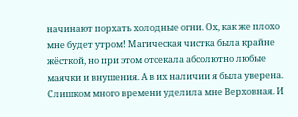начинают порхать холодные огни. Ох, как же плохо мне будет утром! Магическая чистка была крайне жёсткой, но при этом отсекала абсолютно любые маячки и внушения. А в их наличии я была уверена. Слишком много времени уделила мне Верховная. И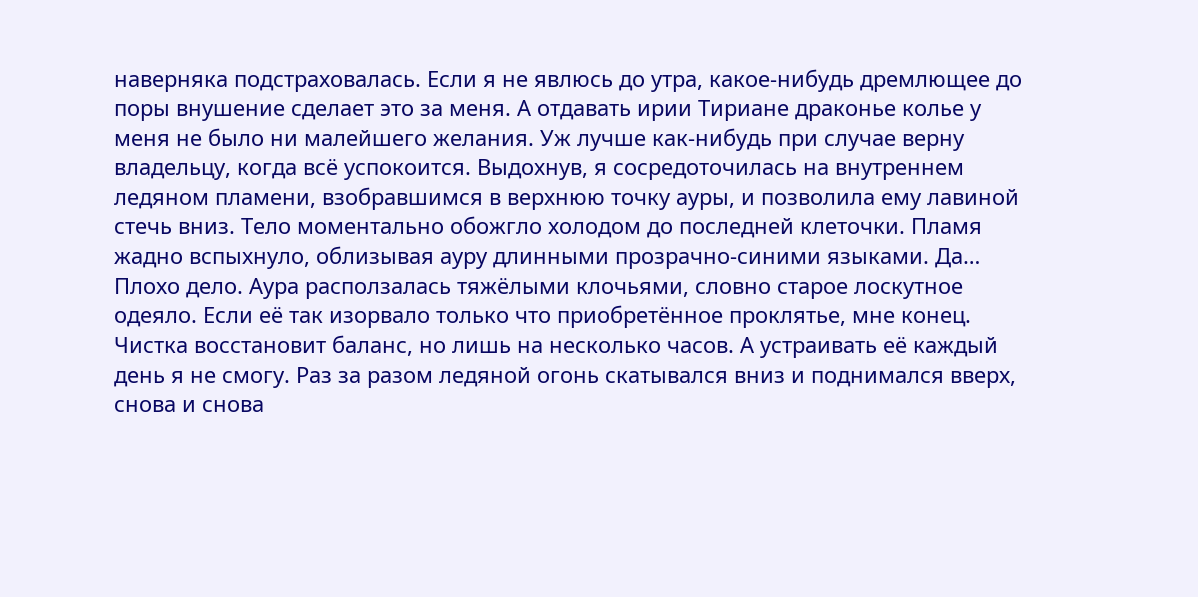наверняка подстраховалась. Если я не явлюсь до утра, какое-нибудь дремлющее до поры внушение сделает это за меня. А отдавать ирии Тириане драконье колье у меня не было ни малейшего желания. Уж лучше как-нибудь при случае верну владельцу, когда всё успокоится. Выдохнув, я сосредоточилась на внутреннем ледяном пламени, взобравшимся в верхнюю точку ауры, и позволила ему лавиной стечь вниз. Тело моментально обожгло холодом до последней клеточки. Пламя жадно вспыхнуло, облизывая ауру длинными прозрачно-синими языками. Да… Плохо дело. Аура расползалась тяжёлыми клочьями, словно старое лоскутное одеяло. Если её так изорвало только что приобретённое проклятье, мне конец. Чистка восстановит баланс, но лишь на несколько часов. А устраивать её каждый день я не смогу. Раз за разом ледяной огонь скатывался вниз и поднимался вверх, снова и снова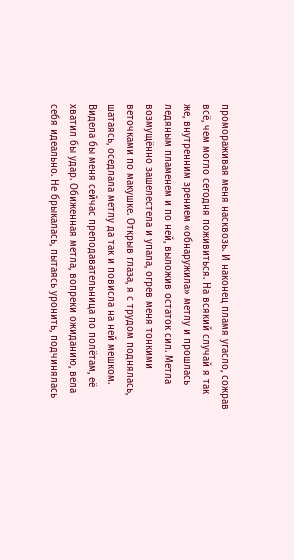промораживая меня насквозь. И наконец пламя угасло, сожрав всё, чем могло сегодня поживиться. На всякий случай я так же, внутренним зрением «обнаружила» метлу и прошлась ледяным пламенем и по ней, выложив остаток сил. Метла возмущённо зашелестела и упала, огрев меня тонкими веточками по макушке. Открыв глаза, я с трудом поднялась, шатаясь, оседлала метлу да так и повисла на ней мешком. Видела бы меня сейчас преподавательница по полётам, её хватил бы удар. Обиженная метла, вопреки ожиданию, вела себя идеально. Не брыкалась, пытаясь уронить, подчинялась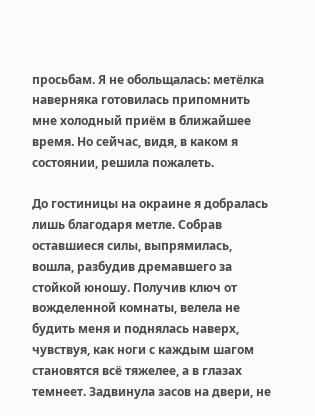просьбам. Я не обольщалась: метёлка наверняка готовилась припомнить мне холодный приём в ближайшее время. Но сейчас, видя, в каком я состоянии, решила пожалеть.

До гостиницы на окраине я добралась лишь благодаря метле. Собрав оставшиеся силы, выпрямилась, вошла, разбудив дремавшего за стойкой юношу. Получив ключ от вожделенной комнаты, велела не будить меня и поднялась наверх, чувствуя, как ноги с каждым шагом становятся всё тяжелее, а в глазах темнеет. Задвинула засов на двери, не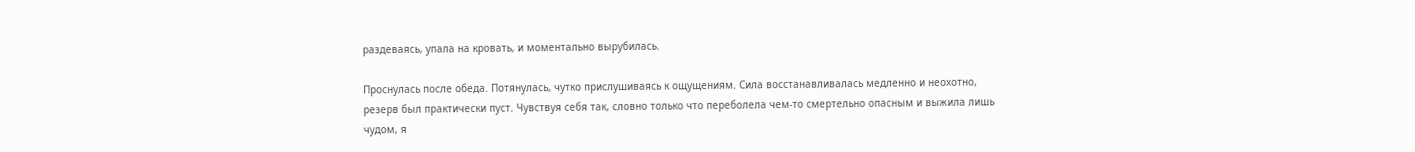раздеваясь, упала на кровать, и моментально вырубилась.

Проснулась после обеда. Потянулась, чутко прислушиваясь к ощущениям. Сила восстанавливалась медленно и неохотно, резерв был практически пуст. Чувствуя себя так, словно только что переболела чем-то смертельно опасным и выжила лишь чудом, я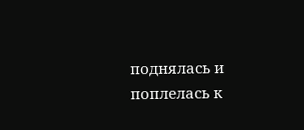поднялась и поплелась к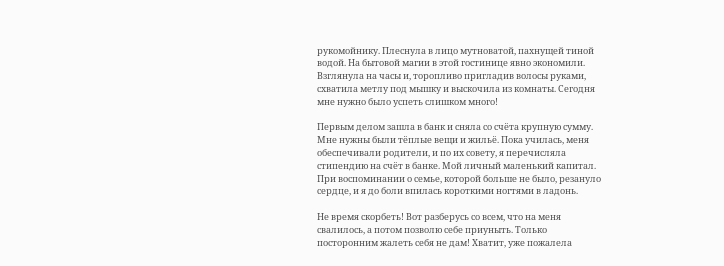рукомойнику. Плеснула в лицо мутноватой, пахнущей тиной водой. На бытовой магии в этой гостинице явно экономили. Взглянула на часы и, торопливо пригладив волосы руками, схватила метлу под мышку и выскочила из комнаты. Сегодня мне нужно было успеть слишком много!

Первым делом зашла в банк и сняла со счёта крупную сумму. Мне нужны были тёплые вещи и жильё. Пока училась, меня обеспечивали родители, и по их совету, я перечисляла стипендию на счёт в банке. Мой личный маленький капитал. При воспоминании о семье, которой больше не было, резануло сердце, и я до боли впилась короткими ногтями в ладонь.

Не время скорбеть! Вот разберусь со всем, что на меня свалилось, а потом позволю себе приуныть. Только посторонним жалеть себя не дам! Хватит, уже пожалела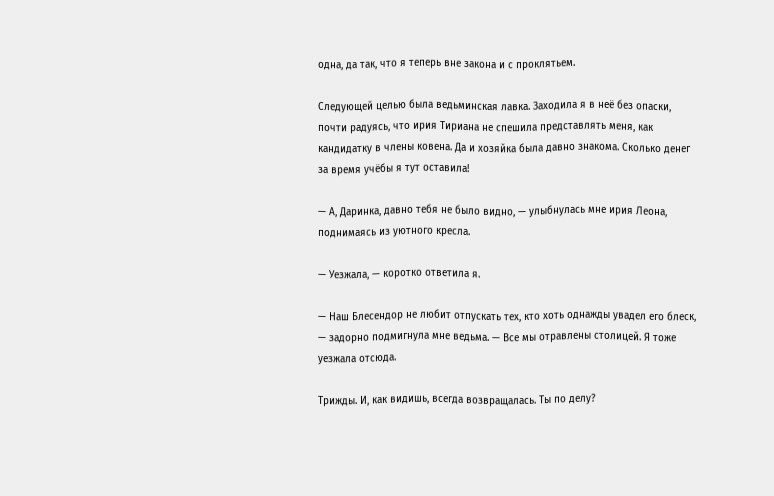одна, да так, что я теперь вне закона и с проклятьем.

Следующей целью была ведьминская лавка. Заходила я в неё без опаски, почти радуясь, что ирия Тириана не спешила представлять меня, как кандидатку в члены ковена. Да и хозяйка была давно знакома. Сколько денег за время учёбы я тут оставила!

— А, Даринка, давно тебя не было видно, — улыбнулась мне ирия Леона, поднимаясь из уютного кресла.

— Уезжала, — коротко ответила я.

— Наш Блесендор не любит отпускать тех, кто хоть однажды увадел его блеск, — задорно подмигнула мне ведьма. — Все мы отравлены столицей. Я тоже уезжала отсюда.

Трижды. И, как видишь, всегда возвращалась. Ты по делу?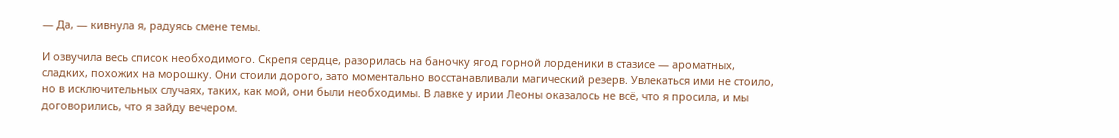— Да, — кивнула я, радуясь смене темы.

И озвучила весь список необходимого. Скрепя сердце, разорилась на баночку ягод горной лорденики в стазисе — ароматных, сладких, похожих на морошку. Они стоили дорого, зато моментально восстанавливали магический резерв. Увлекаться ими не стоило, но в исключительных случаях, таких, как мой, они были необходимы. В лавке у ирии Леоны оказалось не всё, что я просила, и мы договорились, что я зайду вечером.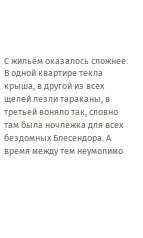С жильём оказалось сложнее. В одной квартире текла крыша, в другой из всех щелей лезли тараканы, в третьей воняло так, словно там была ночлежка для всех бездомных Блесендора. А время между тем неумолимо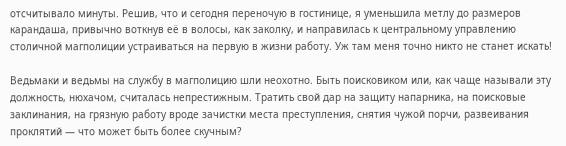отсчитывало минуты. Решив, что и сегодня переночую в гостинице, я уменьшила метлу до размеров карандаша, привычно воткнув её в волосы, как заколку, и направилась к центральному управлению столичной магполиции устраиваться на первую в жизни работу. Уж там меня точно никто не станет искать!

Ведьмаки и ведьмы на службу в магполицию шли неохотно. Быть поисковиком или, как чаще называли эту должность, нюхачом, считалась непрестижным. Тратить свой дар на защиту напарника, на поисковые заклинания, на грязную работу вроде зачистки места преступления, снятия чужой порчи, развеивания проклятий — что может быть более скучным?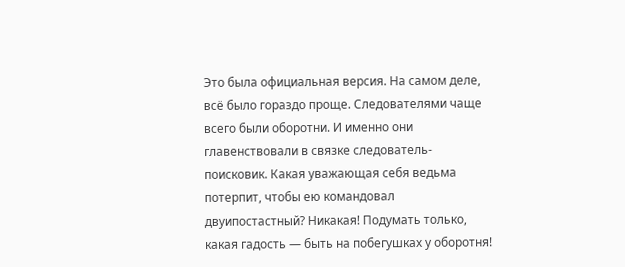Это была официальная версия. На самом деле, всё было гораздо проще. Следователями чаще всего были оборотни. И именно они главенствовали в связке следователь-поисковик. Какая уважающая себя ведьма потерпит, чтобы ею командовал двуипостастный? Никакая! Подумать только, какая гадость — быть на побегушках у оборотня!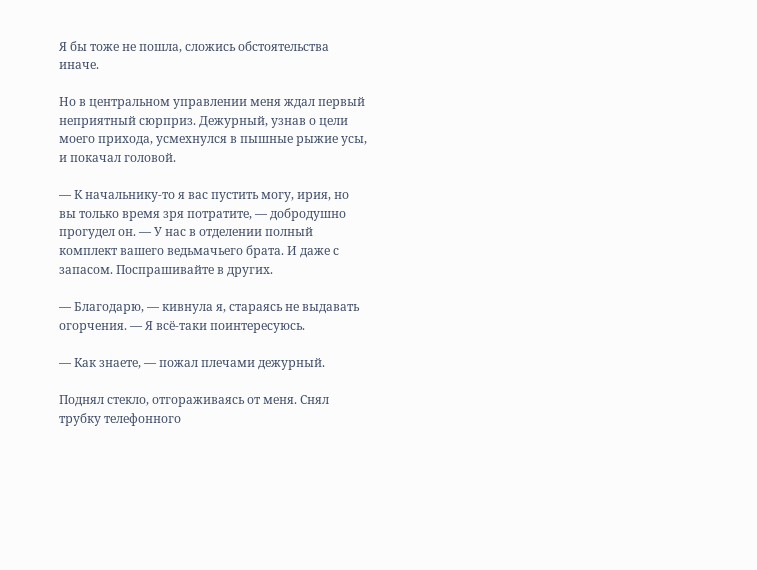Я бы тоже не пошла, сложись обстоятельства иначе.

Но в центральном управлении меня ждал первый неприятный сюрприз. Дежурный, узнав о цели моего прихода, усмехнулся в пышные рыжие усы, и покачал головой.

— К начальнику-то я вас пустить могу, ирия, но вы только время зря потратите, — добродушно прогудел он. — У нас в отделении полный комплект вашего ведьмачьего брата. И даже с запасом. Поспрашивайте в других.

— Благодарю, — кивнула я, стараясь не выдавать огорчения. — Я всё-таки поинтересуюсь.

— Как знаете, — пожал плечами дежурный.

Поднял стекло, отгораживаясь от меня. Снял трубку телефонного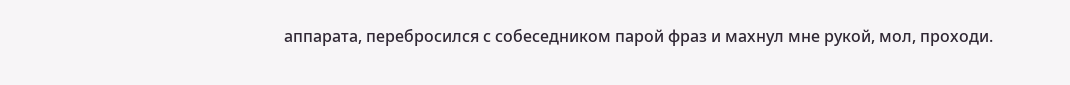аппарата, перебросился с собеседником парой фраз и махнул мне рукой, мол, проходи.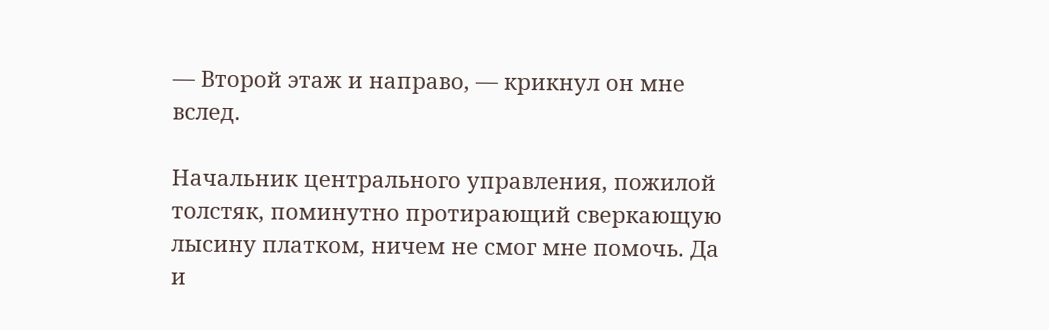— Второй этаж и направо, — крикнул он мне вслед.

Начальник центрального управления, пожилой толстяк, поминутно протирающий сверкающую лысину платком, ничем не смог мне помочь. Да и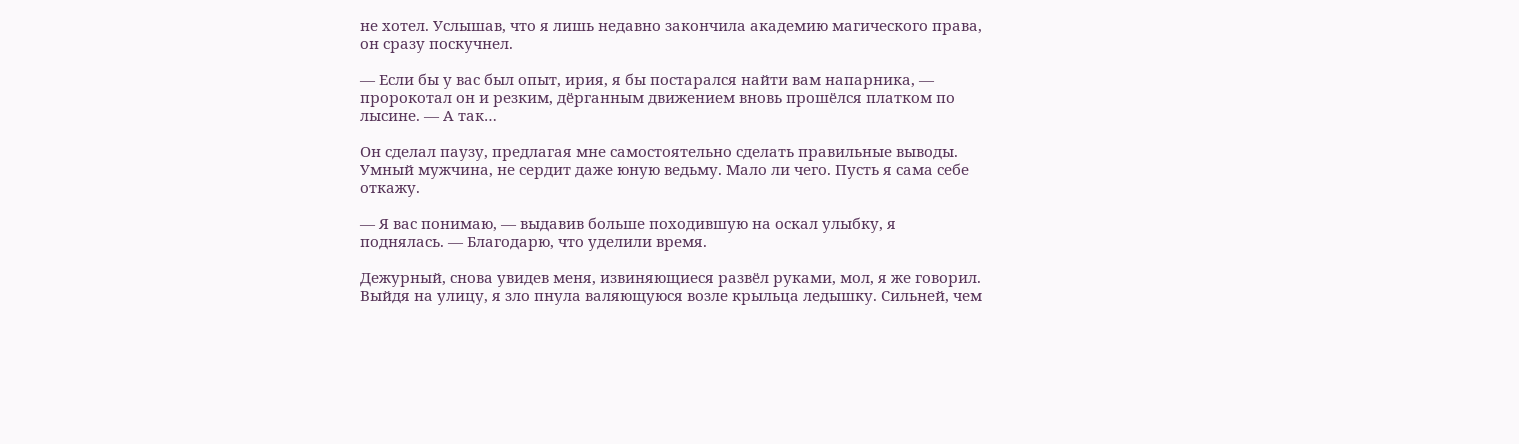не хотел. Услышав, что я лишь недавно закончила академию магического права, он сразу поскучнел.

— Если бы у вас был опыт, ирия, я бы постарался найти вам напарника, — пророкотал он и резким, дёрганным движением вновь прошёлся платком по лысине. — А так…

Он сделал паузу, предлагая мне самостоятельно сделать правильные выводы. Умный мужчина, не сердит даже юную ведьму. Мало ли чего. Пусть я сама себе откажу.

— Я вас понимаю, — выдавив больше походившую на оскал улыбку, я поднялась. — Благодарю, что уделили время.

Дежурный, снова увидев меня, извиняющиеся развёл руками, мол, я же говорил. Выйдя на улицу, я зло пнула валяющуюся возле крыльца ледышку. Сильней, чем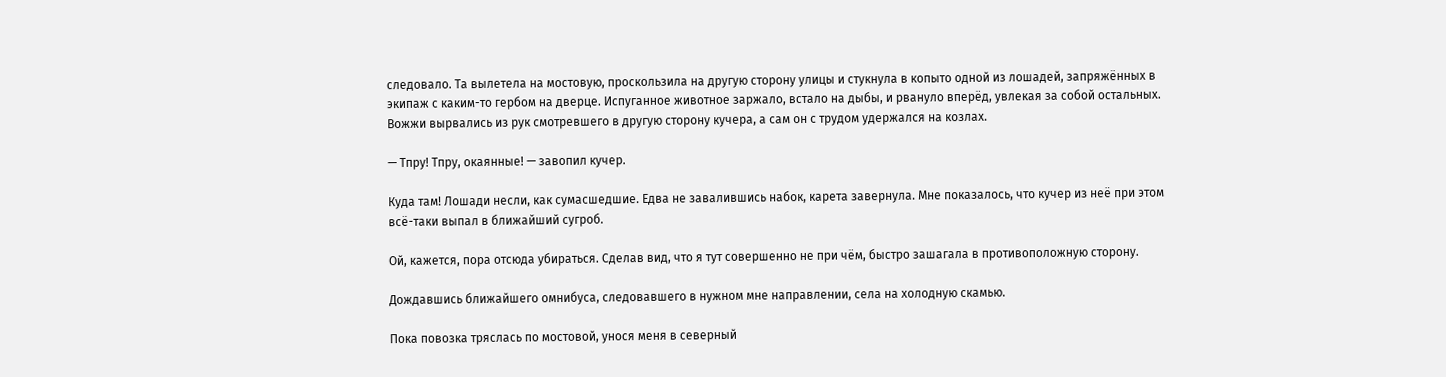следовало. Та вылетела на мостовую, проскользила на другую сторону улицы и стукнула в копыто одной из лошадей, запряжённых в экипаж с каким-то гербом на дверце. Испуганное животное заржало, встало на дыбы, и рвануло вперёд, увлекая за собой остальных. Вожжи вырвались из рук смотревшего в другую сторону кучера, а сам он с трудом удержался на козлах.

— Тпру! Тпру, окаянные! — завопил кучер.

Куда там! Лошади несли, как сумасшедшие. Едва не завалившись набок, карета завернула. Мне показалось, что кучер из неё при этом всё-таки выпал в ближайший сугроб.

Ой, кажется, пора отсюда убираться. Сделав вид, что я тут совершенно не при чём, быстро зашагала в противоположную сторону.

Дождавшись ближайшего омнибуса, следовавшего в нужном мне направлении, села на холодную скамью.

Пока повозка тряслась по мостовой, унося меня в северный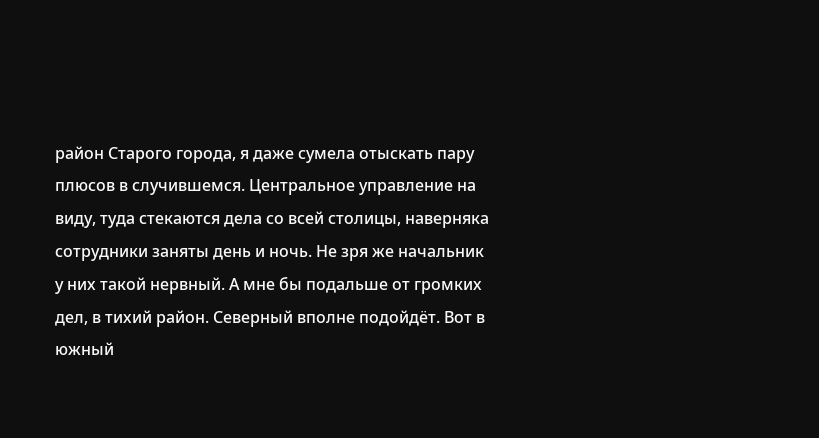район Старого города, я даже сумела отыскать пару плюсов в случившемся. Центральное управление на виду, туда стекаются дела со всей столицы, наверняка сотрудники заняты день и ночь. Не зря же начальник у них такой нервный. А мне бы подальше от громких дел, в тихий район. Северный вполне подойдёт. Вот в южный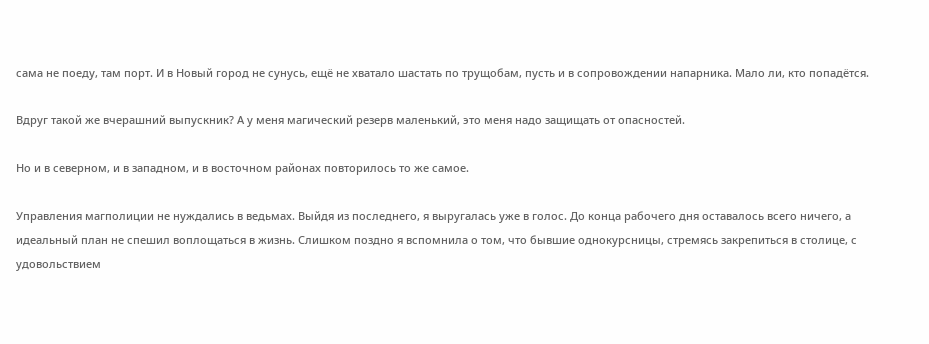сама не поеду, там порт. И в Новый город не сунусь, ещё не хватало шастать по трущобам, пусть и в сопровождении напарника. Мало ли, кто попадётся.

Вдруг такой же вчерашний выпускник? А у меня магический резерв маленький, это меня надо защищать от опасностей.

Но и в северном, и в западном, и в восточном районах повторилось то же самое.

Управления магполиции не нуждались в ведьмах. Выйдя из последнего, я выругалась уже в голос. До конца рабочего дня оставалось всего ничего, а идеальный план не спешил воплощаться в жизнь. Слишком поздно я вспомнила о том, что бывшие однокурсницы, стремясь закрепиться в столице, с удовольствием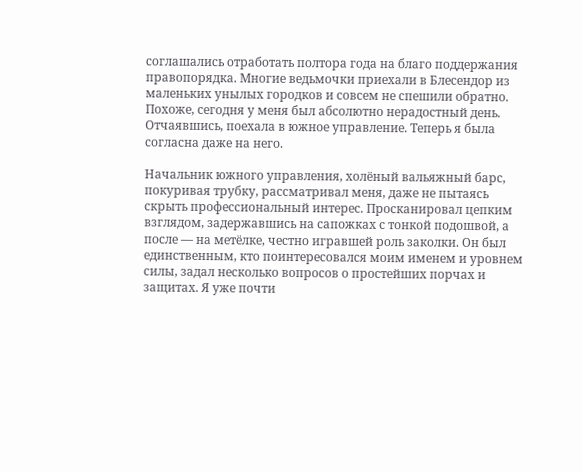соглашались отработать полтора года на благо поддержания правопорядка. Многие ведьмочки приехали в Блесендор из маленьких унылых городков и совсем не спешили обратно. Похоже, сегодня у меня был абсолютно нерадостный день. Отчаявшись, поехала в южное управление. Теперь я была согласна даже на него.

Начальник южного управления, холёный вальяжный барс, покуривая трубку, рассматривал меня, даже не пытаясь скрыть профессиональный интерес. Просканировал цепким взглядом, задержавшись на сапожках с тонкой подошвой, а после — на метёлке, честно игравшей роль заколки. Он был единственным, кто поинтересовался моим именем и уровнем силы, задал несколько вопросов о простейших порчах и защитах. Я уже почти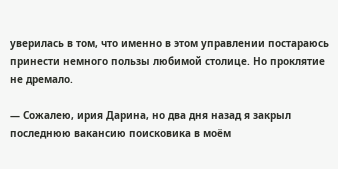уверилась в том, что именно в этом управлении постараюсь принести немного пользы любимой столице. Но проклятие не дремало.

— Сожалею, ирия Дарина, но два дня назад я закрыл последнюю вакансию поисковика в моём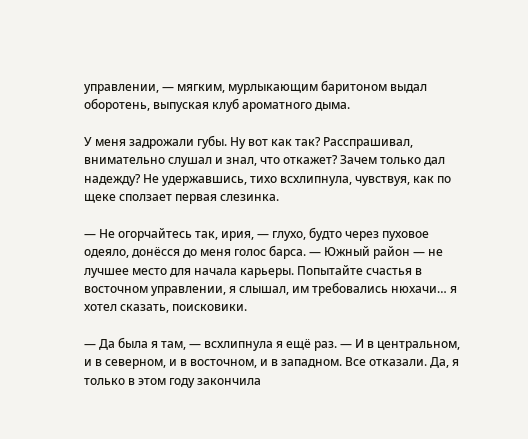управлении, — мягким, мурлыкающим баритоном выдал оборотень, выпуская клуб ароматного дыма.

У меня задрожали губы. Ну вот как так? Расспрашивал, внимательно слушал и знал, что откажет? Зачем только дал надежду? Не удержавшись, тихо всхлипнула, чувствуя, как по щеке сползает первая слезинка.

— Не огорчайтесь так, ирия, — глухо, будто через пуховое одеяло, донёсся до меня голос барса. — Южный район — не лучшее место для начала карьеры. Попытайте счастья в восточном управлении, я слышал, им требовались нюхачи… я хотел сказать, поисковики.

— Да была я там, — всхлипнула я ещё раз. — И в центральном, и в северном, и в восточном, и в западном. Все отказали. Да, я только в этом году закончила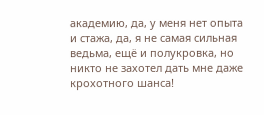академию, да, у меня нет опыта и стажа, да, я не самая сильная ведьма, ещё и полукровка, но никто не захотел дать мне даже крохотного шанса!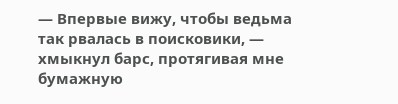— Впервые вижу, чтобы ведьма так рвалась в поисковики, — хмыкнул барс, протягивая мне бумажную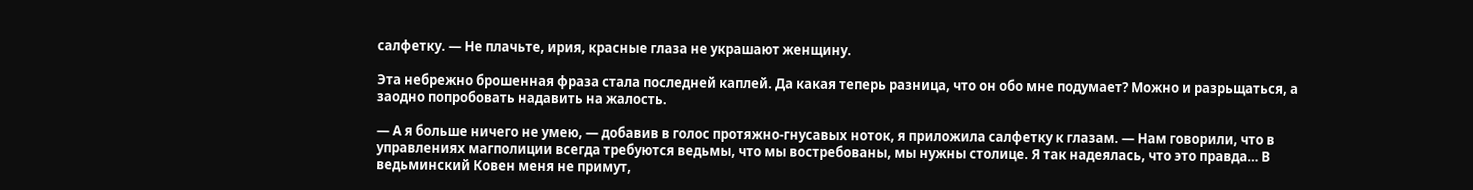салфетку. — Не плачьте, ирия, красные глаза не украшают женщину.

Эта небрежно брошенная фраза стала последней каплей. Да какая теперь разница, что он обо мне подумает? Можно и разрьщаться, а заодно попробовать надавить на жалость.

— А я больше ничего не умею, — добавив в голос протяжно-гнусавых ноток, я приложила салфетку к глазам. — Нам говорили, что в управлениях магполиции всегда требуются ведьмы, что мы востребованы, мы нужны столице. Я так надеялась, что это правда… В ведьминский Ковен меня не примут,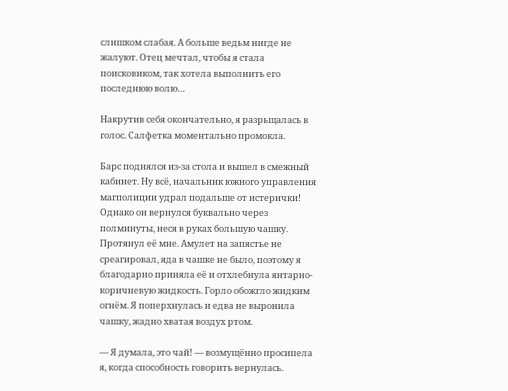слишком слабая. А больше ведьм нигде не жалуют. Отец мечтал, чтобы я стала поисковиком, так хотела выполнить его последнюю волю…

Накрутив себя окончательно, я разрьщалась в голос. Салфетка моментально промокла.

Барс поднялся из-за стола и вышел в смежный кабинет. Ну всё, начальник южного управления магполиции удрал подальше от истерички! Однако он вернулся буквально через полминуты, неся в руках большую чашку. Протянул её мне. Амулет на запястье не среагировал, яда в чашке не было, поэтому я благодарно приняла её и отхлебнула янтарно-коричневую жидкость. Горло обожгло жидким огнём. Я поперхнулась и едва не выронила чашку, жадно хватая воздух ртом.

— Я думала, это чай! — возмущённо просипела я, когда способность говорить вернулась.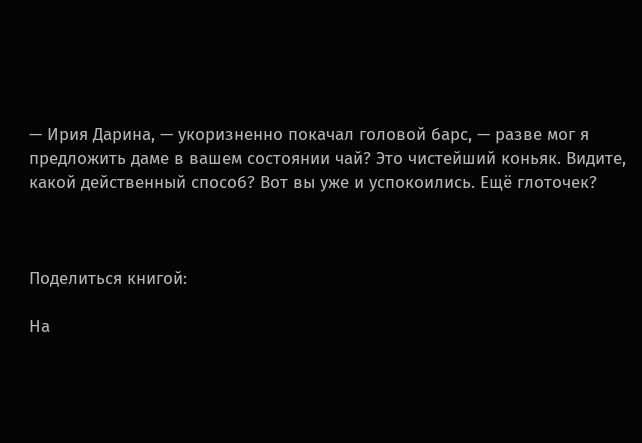— Ирия Дарина, — укоризненно покачал головой барс, — разве мог я предложить даме в вашем состоянии чай? Это чистейший коньяк. Видите, какой действенный способ? Вот вы уже и успокоились. Ещё глоточек?



Поделиться книгой:

На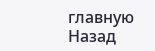главную
Назад